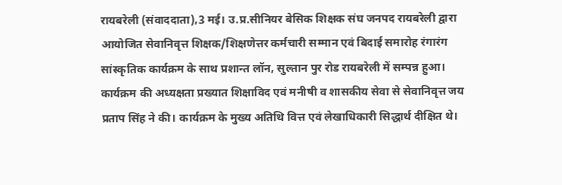रायबरेली (संवाददाता),3 मई। उ.प्र.सीनियर बेसिक शिक्षक संघ जनपद रायबरेली द्वारा आयोजित सेवानिवृत्त शिक्षक/शिक्षणेत्तर कर्मचारी सम्मान एवं बिदाई समारोह रंगारंग सांस्कृतिक कार्यक्रम के साथ प्रशान्त लॉन, सुल्तान पुर रोड रायबरेली में सम्पन्न हुआ। कार्यक्रम की अध्यक्षता प्रख्यात शिक्षाविद एवं मनीषी व शासकीय सेवा से सेवानिवृत्त जय प्रताप सिंह ने की। कार्यक्रम के मुख्य अतिथि वित्त एवं लेखाधिकारी सिद्धार्थ दीक्षित थे।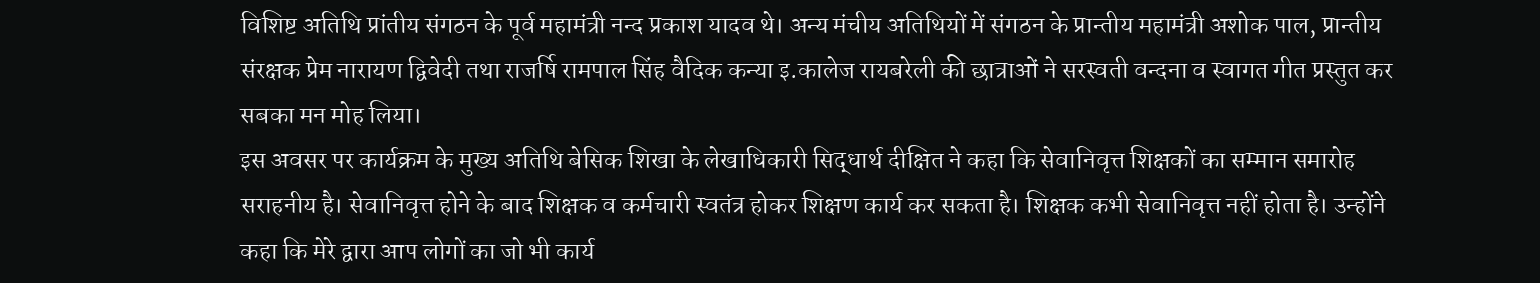विशिष्ट अतिथि प्रांतीय संगठन के पूर्व महामंत्री नन्द प्रकाश यादव थे। अन्य मंचीय अतिथियों में संगठन के प्रान्तीय महामंत्री अशोक पाल, प्रान्तीय संरक्षक प्रेम नारायण द्विवेदी तथा राजर्षि रामपाल सिंह वैदिक कन्या इ.कालेज रायबरेली की छात्राओं ने सरस्वती वन्दना व स्वागत गीत प्रस्तुत कर सबका मन मोह लिया।
इस अवसर पर कार्यक्रम के मुख्य अतिथि बेसिक शिखा के लेखाधिकारी सिद्धार्थ दीक्षित ने कहा कि सेवानिवृत्त शिक्षकों का सम्मान समारोह सराहनीय है। सेवानिवृत्त होने के बाद शिक्षक व कर्मचारी स्वतंत्र होकर शिक्षण कार्य कर सकता है। शिक्षक कभी सेवानिवृत्त नहीं होता है। उन्होंने कहा कि मेरे द्वारा आप लोगों का जो भी कार्य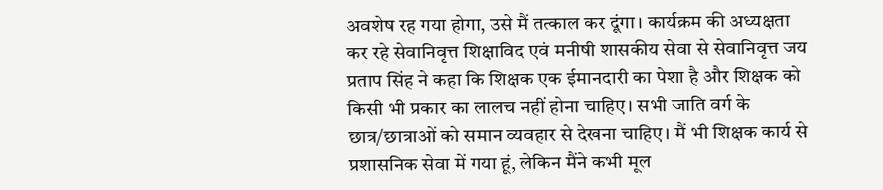अवशेष रह गया होगा, उसे मैं तत्काल कर दूंगा। कार्यक्रम की अध्यक्षता कर रहे सेवानिवृत्त शिक्षाविद एवं मनीषी शासकीय सेवा से सेवानिवृत्त जय प्रताप सिंह ने कहा कि शिक्षक एक ईमानदारी का पेशा है और शिक्षक को किसी भी प्रकार का लालच नहीं होना चाहिए। सभी जाति वर्ग के छात्र/छात्राओं को समान व्यवहार से देखना चाहिए। मैं भी शिक्षक कार्य से प्रशासनिक सेवा में गया हूं, लेकिन मैंने कभी मूल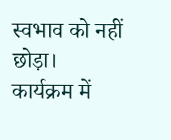स्वभाव को नहीं छोड़ा।
कार्यक्रम में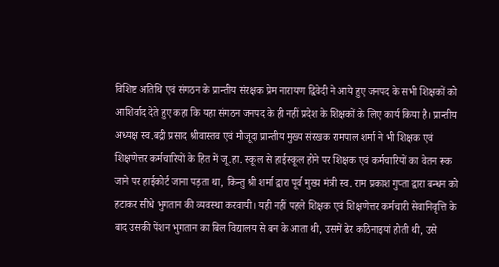विशिष्ट अतिथि एवं संगठन के प्रान्तीय संरक्षक प्रेम नारायण द्विवेदी ने आये हुए जनपद के सभी शिक्षकों को आशिर्वाद देते हुए कहा कि यहा संगठन जनपद के ही नहीं प्रदेश के शिक्षकों के लिए कार्य किया है। प्रान्तीय अध्यक्ष स्व.बद्री प्रसाद श्रीवास्तव एवं मौजूदा प्रान्तीय मुख्य संरखक रामपाल शर्मा ने भी शिक्षक एवं शिक्षणेत्तर कर्मचारियों के हित में जू.हा. स्कूल से हाईस्कूल होने पर शिक्षक एवं कर्मचारियों का वेतन रूक जाने पर हाईकोर्ट जाना पड़ता था, किन्तु श्री शर्मा द्वारा पूर्व मुख्य मंत्री स्व. राम प्रकाश गुप्ता द्वारा बन्धन को हटाकर सीधे भुगतान की व्यवस्था करवायी। यही नहीं पहले शिक्षक एवं शिक्षणेत्तर कर्मचारी सेवानिवृत्ति के बाद उसकी पेंशन भुगतान का बिल विद्यालय से बन के आता थी, उसमें ढेर कठिनाइयां होती थी, उसे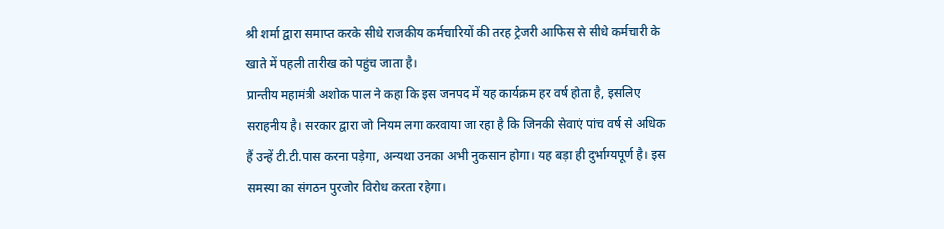श्री शर्मा द्वारा समाप्त करके सीधे राजकीय कर्मचारियों की तरह ट्रेजरी आफिस से सीधे कर्मचारी के खाते में पहली तारीख को पहुंच जाता है।
प्रान्तीय महामंत्री अशोक पाल ने कहा कि इस जनपद में यह कार्यक्रम हर वर्ष होता है, इसलिए सराहनीय है। सरकार द्वारा जो नियम लगा करवाया जा रहा है कि जिनकी सेवाएं पांच वर्ष से अधिक हैं उन्हें टी.टी.पास करना पड़ेगा, अन्यथा उनका अभी नुकसान होगा। यह बड़ा ही दुर्भाग्यपूर्ण है। इस समस्या का संगठन पुरजोर विरोध करता रहेगा।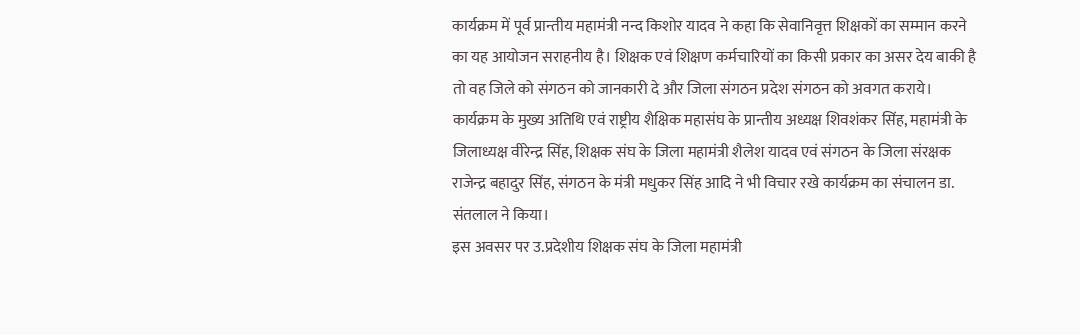कार्यक्रम में पूर्व प्रान्तीय महामंत्री नन्द किशोर यादव ने कहा कि सेवानिवृत्त शिक्षकों का सम्मान करने का यह आयोजन सराहनीय है। शिक्षक एवं शिक्षण कर्मचारियों का किसी प्रकार का असर देय बाकी है तो वह जिले को संगठन को जानकारी दे और जिला संगठन प्रदेश संगठन को अवगत कराये। कार्यक्रम के मुख्य अतिथि एवं राष्ट्रीय शैक्षिक महासंघ के प्रान्तीय अध्यक्ष शिवशंकर सिंह, महामंत्री के जिलाध्यक्ष वीरेन्द्र सिंह, शिक्षक संघ के जिला महामंत्री शैलेश यादव एवं संगठन के जिला संरक्षक राजेन्द्र बहादुर सिंह, संगठन के मंत्री मधुकर सिंह आदि ने भी विचार रखे कार्यक्रम का संचालन डा. संतलाल ने किया।
इस अवसर पर उ.प्रदेशीय शिक्षक संघ के जिला महामंत्री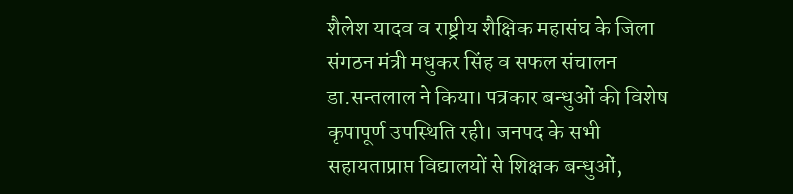शैलेश यादव व राष्ट्रीय शैक्षिक महासंघ के जिला संगठन मंत्री मधुकर सिंह व सफल संचालन डा.सन्तलाल ने किया। पत्रकार बन्धुओं की विशेष कृपापूर्ण उपस्थिति रही। जनपद के सभी सहायताप्राप्त विद्यालयों से शिक्षक बन्धुओं,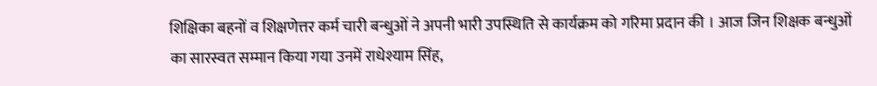शिक्षिका बहनों व शिक्षणेत्तर कर्म चारी बन्धुओं ने अपनी भारी उपस्थिति से कार्यक्रम को गरिमा प्रदान की । आज जिन शिक्षक बन्धुओं का सारस्वत सम्मान किया गया उनमें राधेश्याम सिंह,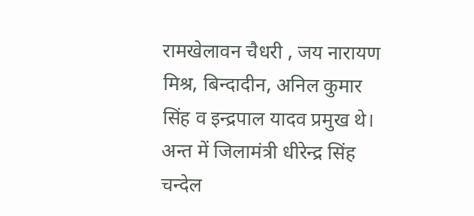रामखेलावन चैधरी , जय नारायण मिश्र, बिन्दादीन, अनिल कुमार सिंह व इन्द्रपाल यादव प्रमुख थे। अन्त में जिलामंत्री धीरेन्द्र सिंह चन्देल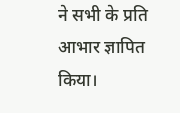ने सभी के प्रति आभार ज्ञापित किया।